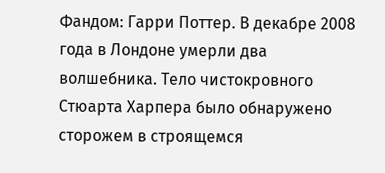Фандом: Гарри Поттер. В декабре 2008 года в Лондоне умерли два волшебника. Тело чистокровного Стюарта Харпера было обнаружено сторожем в строящемся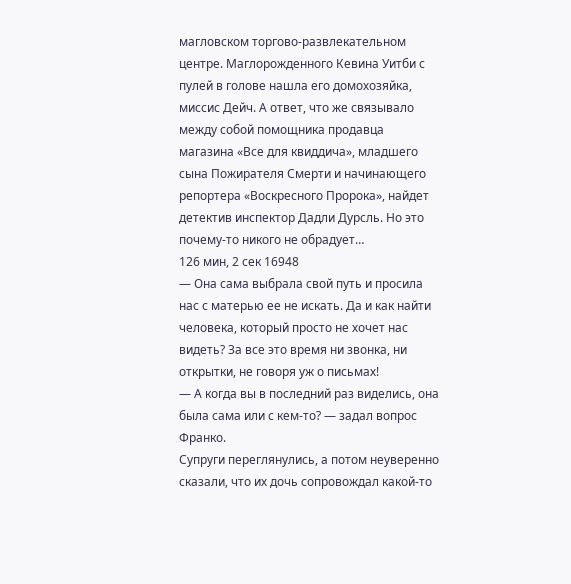магловском торгово-развлекательном центре. Маглорожденного Кевина Уитби с пулей в голове нашла его домохозяйка, миссис Дейч. А ответ, что же связывало между собой помощника продавца магазина «Все для квиддича», младшего сына Пожирателя Смерти и начинающего репортера «Воскресного Пророка», найдет детектив инспектор Дадли Дурсль. Но это почему-то никого не обрадует…
126 мин, 2 сек 16948
— Она сама выбрала свой путь и просила нас с матерью ее не искать. Да и как найти человека, который просто не хочет нас видеть? За все это время ни звонка, ни открытки, не говоря уж о письмах!
— А когда вы в последний раз виделись, она была сама или с кем-то? — задал вопрос Франко.
Супруги переглянулись, а потом неуверенно сказали, что их дочь сопровождал какой-то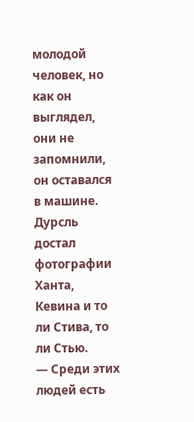молодой человек, но как он выглядел, они не запомнили, он оставался в машине. Дурсль достал фотографии Ханта, Кевина и то ли Стива, то ли Стью.
— Среди этих людей есть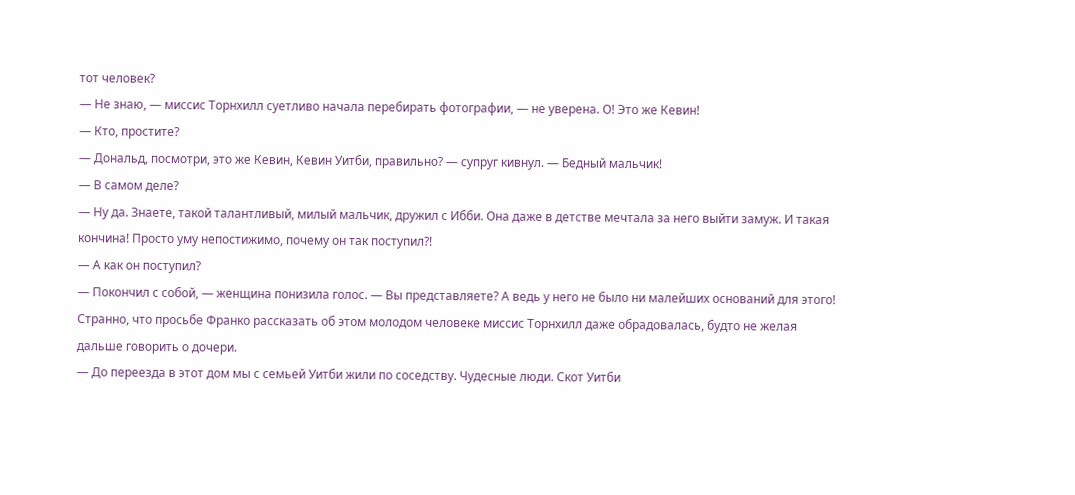тот человек?
— Не знаю, — миссис Торнхилл суетливо начала перебирать фотографии, — не уверена. О! Это же Кевин!
— Кто, простите?
— Дональд, посмотри, это же Кевин, Кевин Уитби, правильно? — супруг кивнул. — Бедный мальчик!
— В самом деле?
— Ну да. Знаете, такой талантливый, милый мальчик, дружил с Ибби. Она даже в детстве мечтала за него выйти замуж. И такая кончина! Просто уму непостижимо, почему он так поступил?!
— А как он поступил?
— Покончил с собой, — женщина понизила голос. — Вы представляете? А ведь у него не было ни малейших оснований для этого!
Странно, что просьбе Франко рассказать об этом молодом человеке миссис Торнхилл даже обрадовалась, будто не желая дальше говорить о дочери.
— До переезда в этот дом мы с семьей Уитби жили по соседству. Чудесные люди. Скот Уитби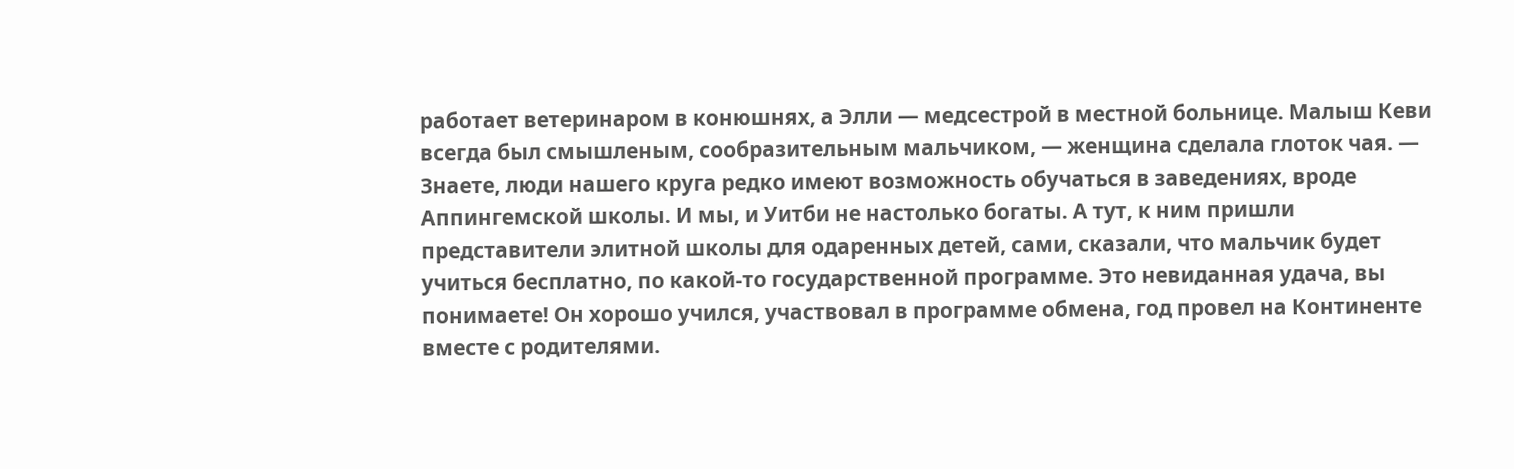работает ветеринаром в конюшнях, а Элли — медсестрой в местной больнице. Малыш Кеви всегда был смышленым, сообразительным мальчиком, — женщина сделала глоток чая. — Знаете, люди нашего круга редко имеют возможность обучаться в заведениях, вроде Аппингемской школы. И мы, и Уитби не настолько богаты. А тут, к ним пришли представители элитной школы для одаренных детей, сами, сказали, что мальчик будет учиться бесплатно, по какой-то государственной программе. Это невиданная удача, вы понимаете! Он хорошо учился, участвовал в программе обмена, год провел на Континенте вместе с родителями.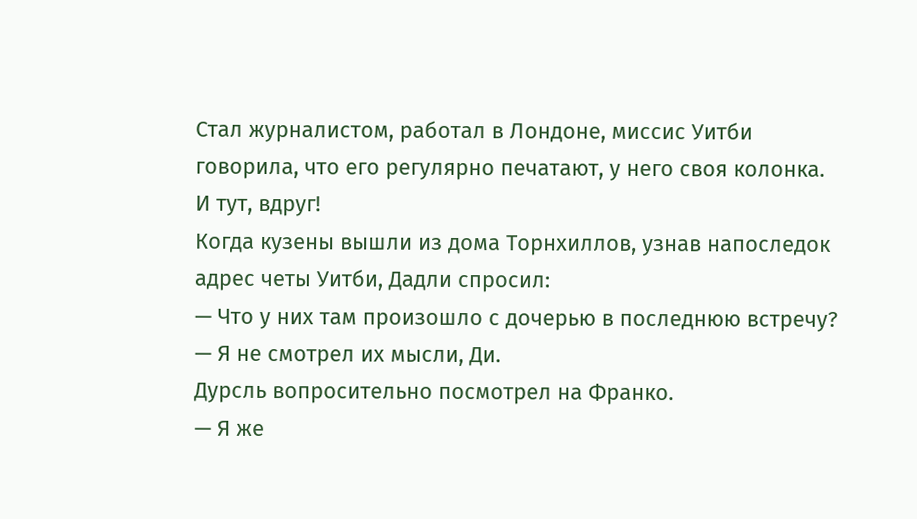Стал журналистом, работал в Лондоне, миссис Уитби говорила, что его регулярно печатают, у него своя колонка. И тут, вдруг!
Когда кузены вышли из дома Торнхиллов, узнав напоследок адрес четы Уитби, Дадли спросил:
— Что у них там произошло с дочерью в последнюю встречу?
— Я не смотрел их мысли, Ди.
Дурсль вопросительно посмотрел на Франко.
— Я же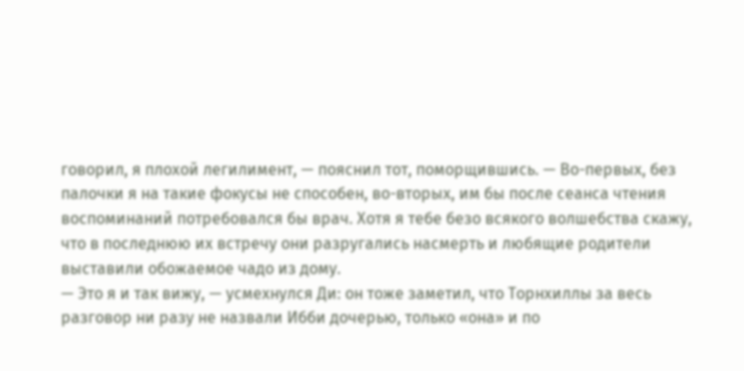говорил, я плохой легилимент, — пояснил тот, поморщившись. — Во-первых, без палочки я на такие фокусы не способен, во-вторых, им бы после сеанса чтения воспоминаний потребовался бы врач. Хотя я тебе безо всякого волшебства скажу, что в последнюю их встречу они разругались насмерть и любящие родители выставили обожаемое чадо из дому.
— Это я и так вижу, — усмехнулся Ди: он тоже заметил, что Торнхиллы за весь разговор ни разу не назвали Ибби дочерью, только «она» и по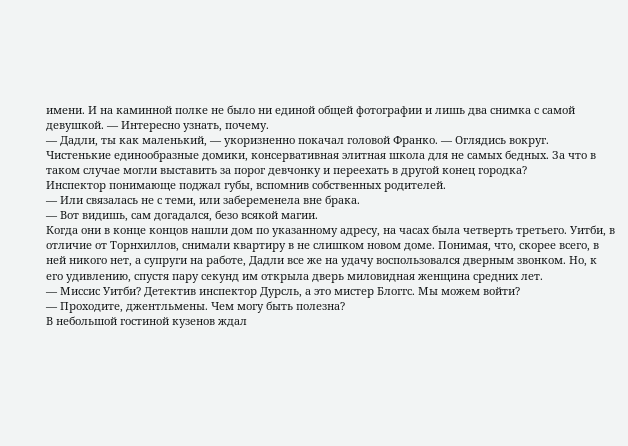имени. И на каминной полке не было ни единой общей фотографии и лишь два снимка с самой девушкой. — Интересно узнать, почему.
— Дадли, ты как маленький, — укоризненно покачал головой Франко. — Оглядись вокруг. Чистенькие единообразные домики, консервативная элитная школа для не самых бедных. За что в таком случае могли выставить за порог девчонку и переехать в другой конец городка?
Инспектор понимающе поджал губы, вспомнив собственных родителей.
— Или связалась не с теми, или забеременела вне брака.
— Вот видишь, сам догадался, безо всякой магии.
Когда они в конце концов нашли дом по указанному адресу, на часах была четверть третьего. Уитби, в отличие от Торнхиллов, снимали квартиру в не слишком новом доме. Понимая, что, скорее всего, в ней никого нет, а супруги на работе, Дадли все же на удачу воспользовался дверным звонком. Но, к его удивлению, спустя пару секунд им открыла дверь миловидная женщина средних лет.
— Миссис Уитби? Детектив инспектор Дурсль, а это мистер Блоггс. Мы можем войти?
— Проходите, джентльмены. Чем могу быть полезна?
В небольшой гостиной кузенов ждал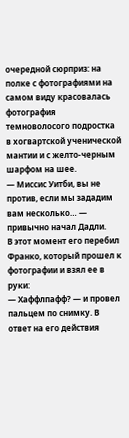очередной сюрприз: на полке с фотографиями на самом виду красовалась фотография темноволосого подростка в хогвартской ученической мантии и с желто-черным шарфом на шее.
— Миссис Уитби, вы не против, если мы зададим вам несколько… — привычно начал Дадли.
В этот момент его перебил Франко, который прошел к фотографии и взял ее в руки:
— Хаффлпафф? — и провел пальцем по снимку. В ответ на его действия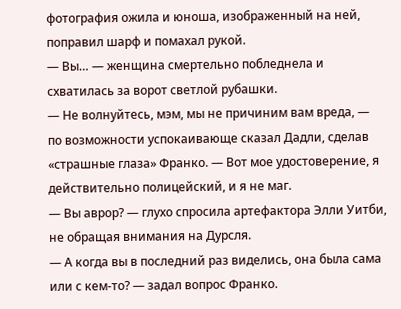фотография ожила и юноша, изображенный на ней, поправил шарф и помахал рукой.
— Вы… — женщина смертельно побледнела и схватилась за ворот светлой рубашки.
— Не волнуйтесь, мэм, мы не причиним вам вреда, — по возможности успокаивающе сказал Дадли, сделав «страшные глаза» Франко. — Вот мое удостоверение, я действительно полицейский, и я не маг.
— Вы аврор? — глухо спросила артефактора Элли Уитби, не обращая внимания на Дурсля.
— А когда вы в последний раз виделись, она была сама или с кем-то? — задал вопрос Франко.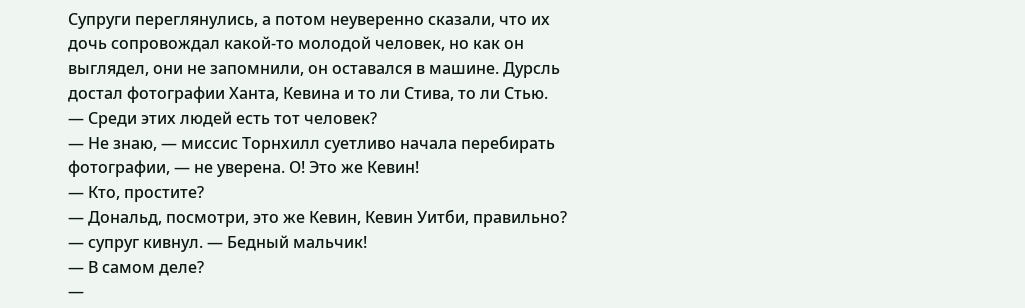Супруги переглянулись, а потом неуверенно сказали, что их дочь сопровождал какой-то молодой человек, но как он выглядел, они не запомнили, он оставался в машине. Дурсль достал фотографии Ханта, Кевина и то ли Стива, то ли Стью.
— Среди этих людей есть тот человек?
— Не знаю, — миссис Торнхилл суетливо начала перебирать фотографии, — не уверена. О! Это же Кевин!
— Кто, простите?
— Дональд, посмотри, это же Кевин, Кевин Уитби, правильно? — супруг кивнул. — Бедный мальчик!
— В самом деле?
—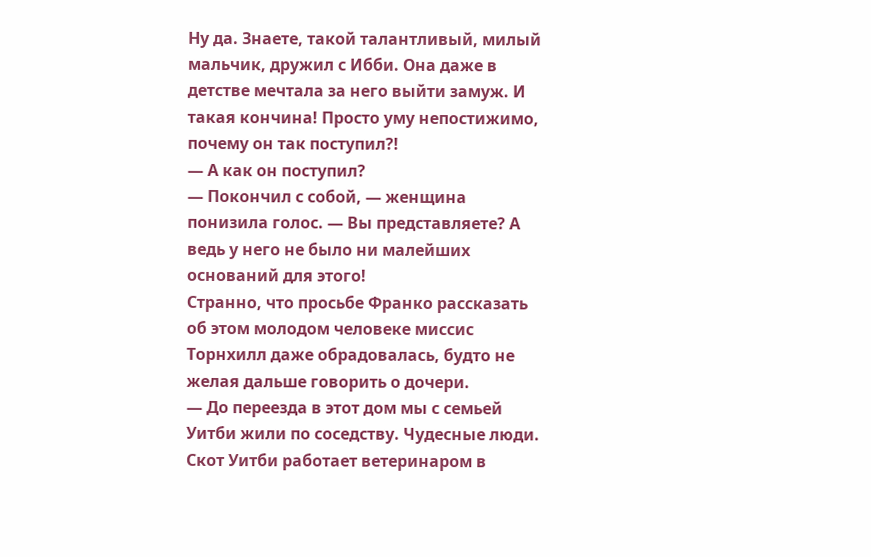Ну да. Знаете, такой талантливый, милый мальчик, дружил с Ибби. Она даже в детстве мечтала за него выйти замуж. И такая кончина! Просто уму непостижимо, почему он так поступил?!
— А как он поступил?
— Покончил с собой, — женщина понизила голос. — Вы представляете? А ведь у него не было ни малейших оснований для этого!
Странно, что просьбе Франко рассказать об этом молодом человеке миссис Торнхилл даже обрадовалась, будто не желая дальше говорить о дочери.
— До переезда в этот дом мы с семьей Уитби жили по соседству. Чудесные люди. Скот Уитби работает ветеринаром в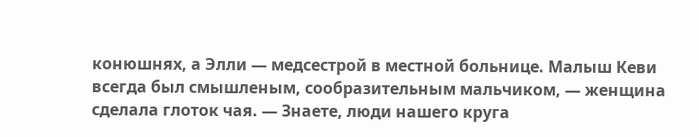конюшнях, а Элли — медсестрой в местной больнице. Малыш Кеви всегда был смышленым, сообразительным мальчиком, — женщина сделала глоток чая. — Знаете, люди нашего круга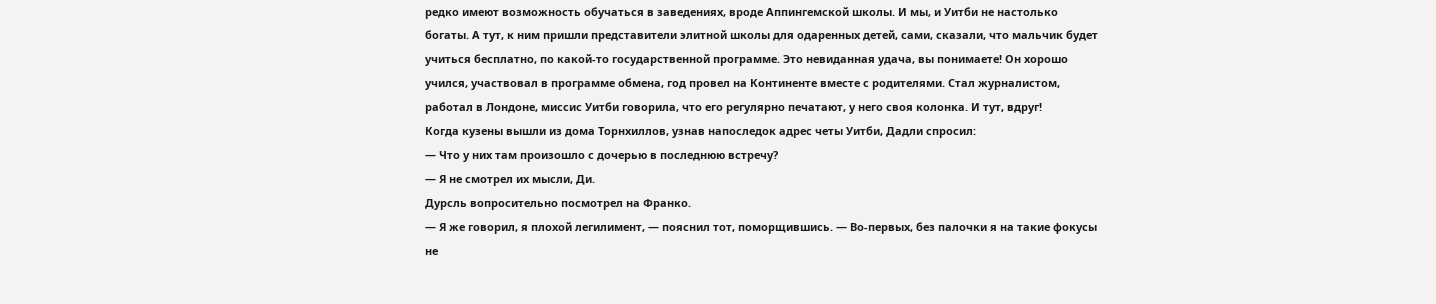редко имеют возможность обучаться в заведениях, вроде Аппингемской школы. И мы, и Уитби не настолько богаты. А тут, к ним пришли представители элитной школы для одаренных детей, сами, сказали, что мальчик будет учиться бесплатно, по какой-то государственной программе. Это невиданная удача, вы понимаете! Он хорошо учился, участвовал в программе обмена, год провел на Континенте вместе с родителями. Стал журналистом, работал в Лондоне, миссис Уитби говорила, что его регулярно печатают, у него своя колонка. И тут, вдруг!
Когда кузены вышли из дома Торнхиллов, узнав напоследок адрес четы Уитби, Дадли спросил:
— Что у них там произошло с дочерью в последнюю встречу?
— Я не смотрел их мысли, Ди.
Дурсль вопросительно посмотрел на Франко.
— Я же говорил, я плохой легилимент, — пояснил тот, поморщившись. — Во-первых, без палочки я на такие фокусы не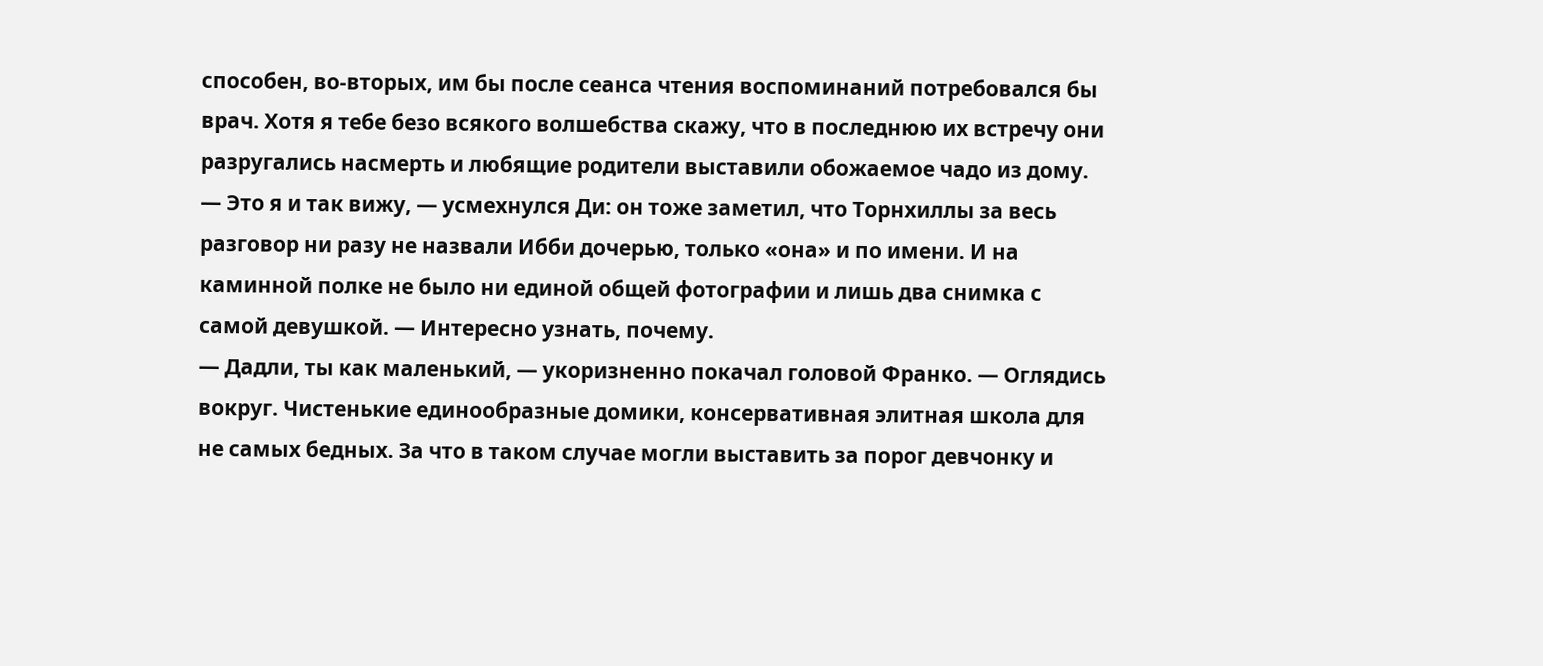способен, во-вторых, им бы после сеанса чтения воспоминаний потребовался бы врач. Хотя я тебе безо всякого волшебства скажу, что в последнюю их встречу они разругались насмерть и любящие родители выставили обожаемое чадо из дому.
— Это я и так вижу, — усмехнулся Ди: он тоже заметил, что Торнхиллы за весь разговор ни разу не назвали Ибби дочерью, только «она» и по имени. И на каминной полке не было ни единой общей фотографии и лишь два снимка с самой девушкой. — Интересно узнать, почему.
— Дадли, ты как маленький, — укоризненно покачал головой Франко. — Оглядись вокруг. Чистенькие единообразные домики, консервативная элитная школа для не самых бедных. За что в таком случае могли выставить за порог девчонку и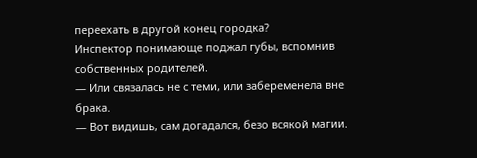переехать в другой конец городка?
Инспектор понимающе поджал губы, вспомнив собственных родителей.
— Или связалась не с теми, или забеременела вне брака.
— Вот видишь, сам догадался, безо всякой магии.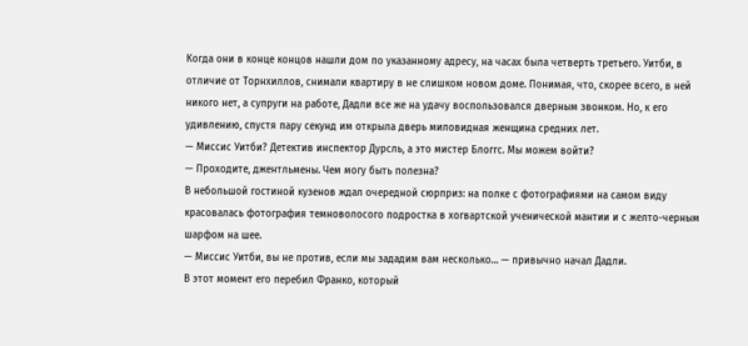Когда они в конце концов нашли дом по указанному адресу, на часах была четверть третьего. Уитби, в отличие от Торнхиллов, снимали квартиру в не слишком новом доме. Понимая, что, скорее всего, в ней никого нет, а супруги на работе, Дадли все же на удачу воспользовался дверным звонком. Но, к его удивлению, спустя пару секунд им открыла дверь миловидная женщина средних лет.
— Миссис Уитби? Детектив инспектор Дурсль, а это мистер Блоггс. Мы можем войти?
— Проходите, джентльмены. Чем могу быть полезна?
В небольшой гостиной кузенов ждал очередной сюрприз: на полке с фотографиями на самом виду красовалась фотография темноволосого подростка в хогвартской ученической мантии и с желто-черным шарфом на шее.
— Миссис Уитби, вы не против, если мы зададим вам несколько… — привычно начал Дадли.
В этот момент его перебил Франко, который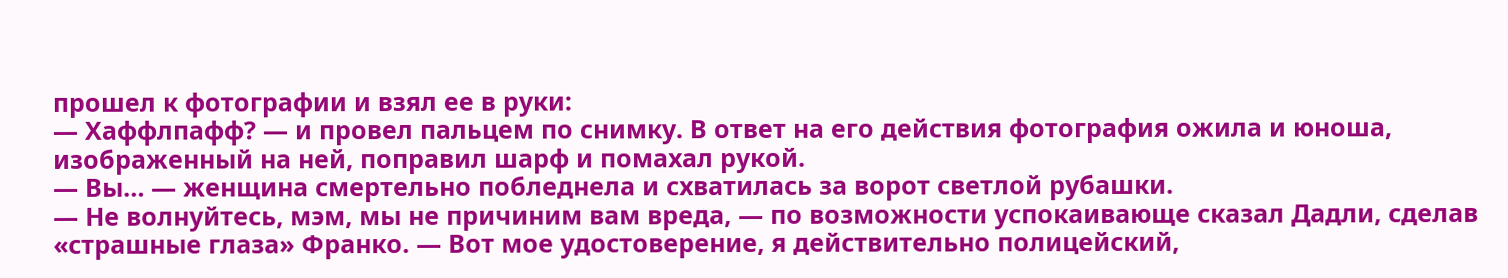прошел к фотографии и взял ее в руки:
— Хаффлпафф? — и провел пальцем по снимку. В ответ на его действия фотография ожила и юноша, изображенный на ней, поправил шарф и помахал рукой.
— Вы… — женщина смертельно побледнела и схватилась за ворот светлой рубашки.
— Не волнуйтесь, мэм, мы не причиним вам вреда, — по возможности успокаивающе сказал Дадли, сделав «страшные глаза» Франко. — Вот мое удостоверение, я действительно полицейский,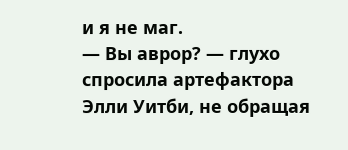и я не маг.
— Вы аврор? — глухо спросила артефактора Элли Уитби, не обращая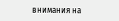внимания на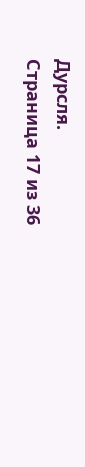Дурсля.
Страница 17 из 36